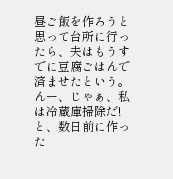昼ご飯を作ろうと思って台所に行ったら、夫はもうすでに豆腐ごはんで済ませたという。んー、じゃぁ、私は冷蔵庫掃除だ! と、数日前に作った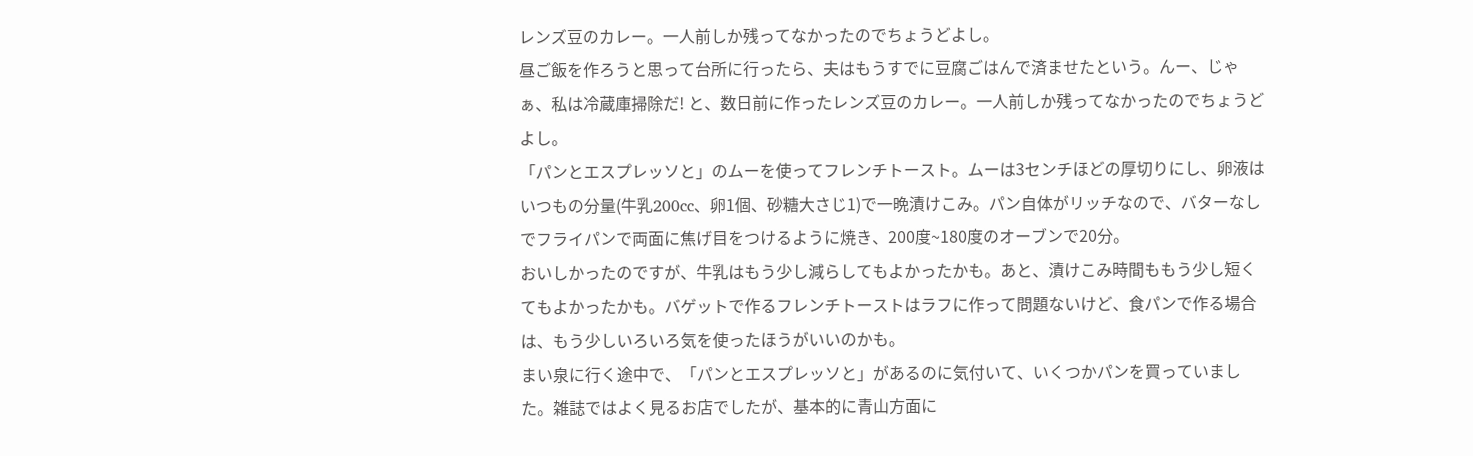レンズ豆のカレー。一人前しか残ってなかったのでちょうどよし。
昼ご飯を作ろうと思って台所に行ったら、夫はもうすでに豆腐ごはんで済ませたという。んー、じゃぁ、私は冷蔵庫掃除だ! と、数日前に作ったレンズ豆のカレー。一人前しか残ってなかったのでちょうどよし。
「パンとエスプレッソと」のムーを使ってフレンチトースト。ムーは3センチほどの厚切りにし、卵液はいつもの分量(牛乳200cc、卵1個、砂糖大さじ1)で一晩漬けこみ。パン自体がリッチなので、バターなしでフライパンで両面に焦げ目をつけるように焼き、200度~180度のオーブンで20分。
おいしかったのですが、牛乳はもう少し減らしてもよかったかも。あと、漬けこみ時間ももう少し短くてもよかったかも。バゲットで作るフレンチトーストはラフに作って問題ないけど、食パンで作る場合は、もう少しいろいろ気を使ったほうがいいのかも。
まい泉に行く途中で、「パンとエスプレッソと」があるのに気付いて、いくつかパンを買っていました。雑誌ではよく見るお店でしたが、基本的に青山方面に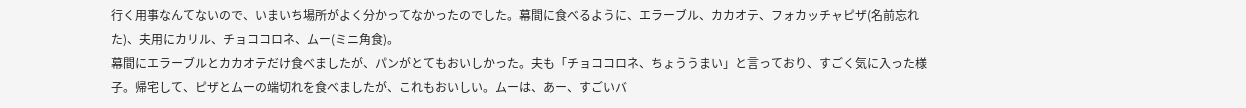行く用事なんてないので、いまいち場所がよく分かってなかったのでした。幕間に食べるように、エラーブル、カカオテ、フォカッチャピザ(名前忘れた)、夫用にカリル、チョココロネ、ムー(ミニ角食)。
幕間にエラーブルとカカオテだけ食べましたが、パンがとてもおいしかった。夫も「チョココロネ、ちょううまい」と言っており、すごく気に入った様子。帰宅して、ピザとムーの端切れを食べましたが、これもおいしい。ムーは、あー、すごいバ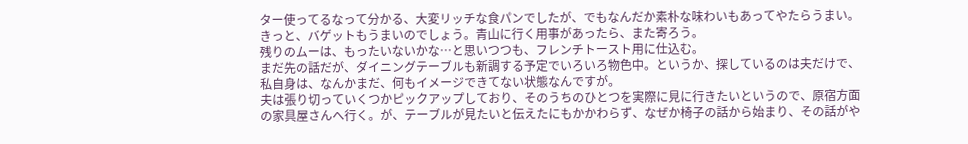ター使ってるなって分かる、大変リッチな食パンでしたが、でもなんだか素朴な味わいもあってやたらうまい。きっと、バゲットもうまいのでしょう。青山に行く用事があったら、また寄ろう。
残りのムーは、もったいないかな…と思いつつも、フレンチトースト用に仕込む。
まだ先の話だが、ダイニングテーブルも新調する予定でいろいろ物色中。というか、探しているのは夫だけで、私自身は、なんかまだ、何もイメージできてない状態なんですが。
夫は張り切っていくつかピックアップしており、そのうちのひとつを実際に見に行きたいというので、原宿方面の家具屋さんへ行く。が、テーブルが見たいと伝えたにもかかわらず、なぜか椅子の話から始まり、その話がや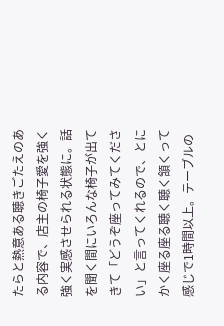たらと熱意ある聴きごたえのある内容で、店主の椅子愛を強く強く実感させられる状態に。話を聞く間にいろんな椅子が出てきて「どうぞ座ってみてください」と言ってくれるので、とにかく座る座る聴く聴く頷くって感じで1時間以上。テーブルの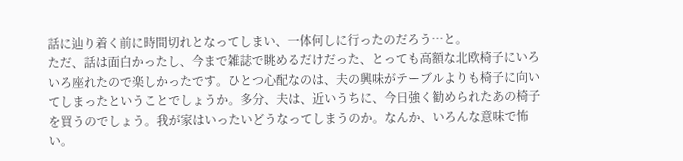話に辿り着く前に時間切れとなってしまい、一体何しに行ったのだろう…と。
ただ、話は面白かったし、今まで雑誌で眺めるだけだった、とっても高額な北欧椅子にいろいろ座れたので楽しかったです。ひとつ心配なのは、夫の興味がテーブルよりも椅子に向いてしまったということでしょうか。多分、夫は、近いうちに、今日強く勧められたあの椅子を買うのでしょう。我が家はいったいどうなってしまうのか。なんか、いろんな意味で怖い。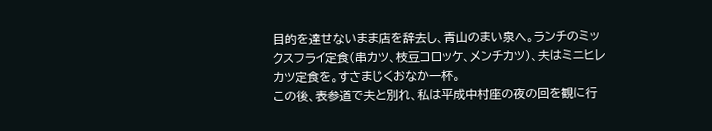目的を達せないまま店を辞去し、青山のまい泉へ。ランチのミックスフライ定食(串カツ、枝豆コロッケ、メンチカツ)、夫はミニヒレカツ定食を。すさまじくおなか一杯。
この後、表参道で夫と別れ、私は平成中村座の夜の回を観に行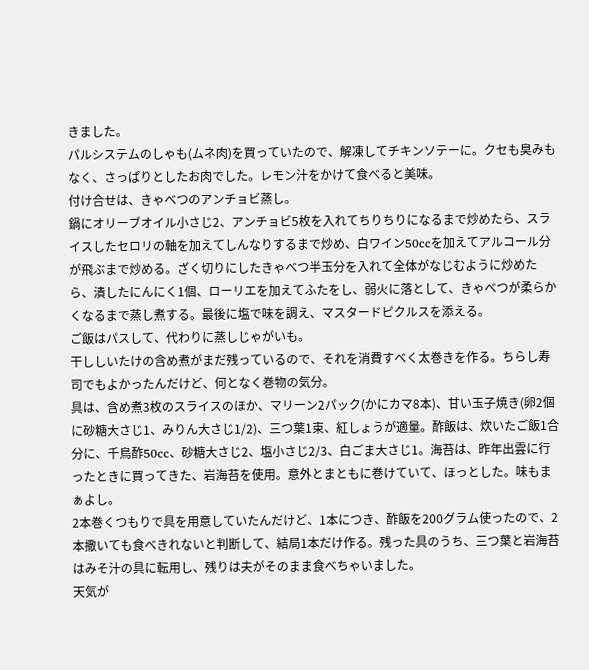きました。
パルシステムのしゃも(ムネ肉)を買っていたので、解凍してチキンソテーに。クセも臭みもなく、さっぱりとしたお肉でした。レモン汁をかけて食べると美味。
付け合せは、きゃべつのアンチョビ蒸し。
鍋にオリーブオイル小さじ2、アンチョビ5枚を入れてちりちりになるまで炒めたら、スライスしたセロリの軸を加えてしんなりするまで炒め、白ワイン50ccを加えてアルコール分が飛ぶまで炒める。ざく切りにしたきゃべつ半玉分を入れて全体がなじむように炒めたら、潰したにんにく1個、ローリエを加えてふたをし、弱火に落として、きゃべつが柔らかくなるまで蒸し煮する。最後に塩で味を調え、マスタードピクルスを添える。
ご飯はパスして、代わりに蒸しじゃがいも。
干ししいたけの含め煮がまだ残っているので、それを消費すべく太巻きを作る。ちらし寿司でもよかったんだけど、何となく巻物の気分。
具は、含め煮3枚のスライスのほか、マリーン2パック(かにカマ8本)、甘い玉子焼き(卵2個に砂糖大さじ1、みりん大さじ1/2)、三つ葉1束、紅しょうが適量。酢飯は、炊いたご飯1合分に、千鳥酢50cc、砂糖大さじ2、塩小さじ2/3、白ごま大さじ1。海苔は、昨年出雲に行ったときに買ってきた、岩海苔を使用。意外とまともに巻けていて、ほっとした。味もまぁよし。
2本巻くつもりで具を用意していたんだけど、1本につき、酢飯を200グラム使ったので、2本撒いても食べきれないと判断して、結局1本だけ作る。残った具のうち、三つ葉と岩海苔はみそ汁の具に転用し、残りは夫がそのまま食べちゃいました。
天気が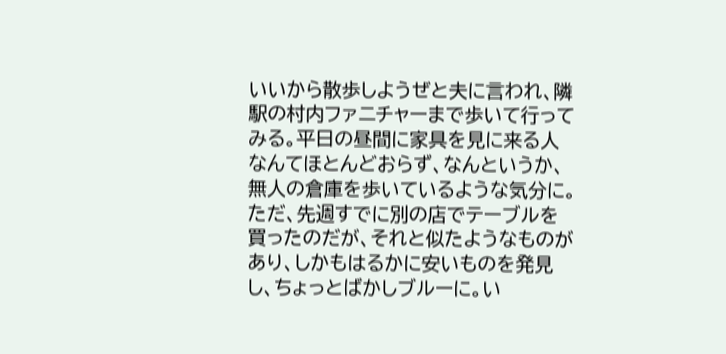いいから散歩しようぜと夫に言われ、隣駅の村内ファニチャーまで歩いて行ってみる。平日の昼間に家具を見に来る人なんてほとんどおらず、なんというか、無人の倉庫を歩いているような気分に。
ただ、先週すでに別の店でテーブルを買ったのだが、それと似たようなものがあり、しかもはるかに安いものを発見し、ちょっとばかしブルーに。い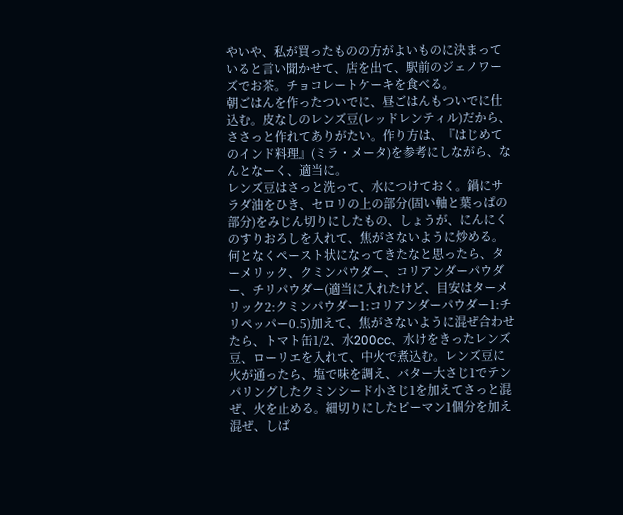やいや、私が買ったものの方がよいものに決まっていると言い聞かせて、店を出て、駅前のジェノワーズでお茶。チョコレートケーキを食べる。
朝ごはんを作ったついでに、昼ごはんもついでに仕込む。皮なしのレンズ豆(レッドレンティル)だから、ささっと作れてありがたい。作り方は、『はじめてのインド料理』(ミラ・メータ)を参考にしながら、なんとなーく、適当に。
レンズ豆はさっと洗って、水につけておく。鍋にサラダ油をひき、セロリの上の部分(固い軸と葉っぱの部分)をみじん切りにしたもの、しょうが、にんにくのすりおろしを入れて、焦がさないように炒める。何となくペースト状になってきたなと思ったら、ターメリック、クミンパウダー、コリアンダーパウダー、チリパウダー(適当に入れたけど、目安はターメリック2:クミンパウダー1:コリアンダーパウダー1:チリペッパー0.5)加えて、焦がさないように混ぜ合わせたら、トマト缶1/2、水200cc、水けをきったレンズ豆、ローリエを入れて、中火で煮込む。レンズ豆に火が通ったら、塩で味を調え、バター大さじ1でテンパリングしたクミンシード小さじ1を加えてさっと混ぜ、火を止める。細切りにしたピーマン1個分を加え混ぜ、しば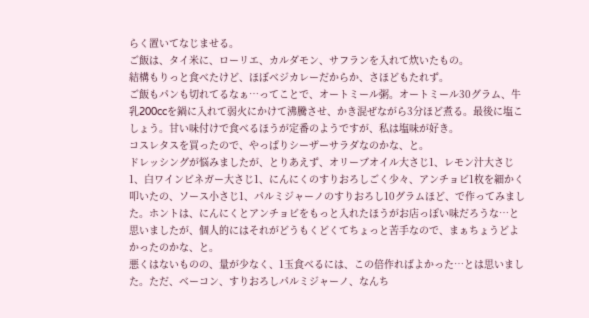らく置いてなじませる。
ご飯は、タイ米に、ローリエ、カルダモン、サフランを入れて炊いたもの。
結構もりっと食べたけど、ほぼベジカレーだからか、さほどもたれず。
ご飯もパンも切れてるなぁ…ってことで、オートミール粥。オートミール30グラム、牛乳200ccを鍋に入れて弱火にかけて沸騰させ、かき混ぜながら3分ほど煮る。最後に塩こしょう。甘い味付けで食べるほうが定番のようですが、私は塩味が好き。
コスレタスを買ったので、やっぱりシーザーサラダなのかな、と。
ドレッシングが悩みましたが、とりあえず、オリーブオイル大さじ1、レモン汁大さじ1、白ワインビネガー大さじ1、にんにくのすりおろしごく少々、アンチョビ1枚を細かく叩いたの、ソース小さじ1、パルミジャーノのすりおろし10グラムほど、で作ってみました。ホントは、にんにくとアンチョビをもっと入れたほうがお店っぽい味だろうな…と思いましたが、個人的にはそれがどうもくどくてちょっと苦手なので、まぁちょうどよかったのかな、と。
悪くはないものの、量が少なく、1玉食べるには、この倍作ればよかった…とは思いました。ただ、ベーコン、すりおろしパルミジャーノ、なんち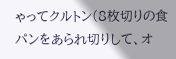ゃってクルトン(8枚切りの食パンをあられ切りして、オ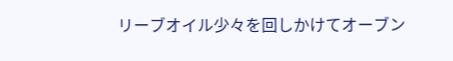リーブオイル少々を回しかけてオーブン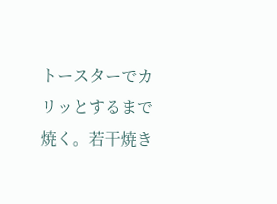トースターでカリッとするまで焼く。若干焼き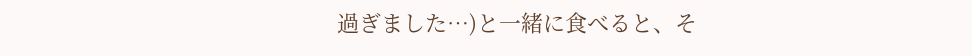過ぎました…)と一緒に食べると、そ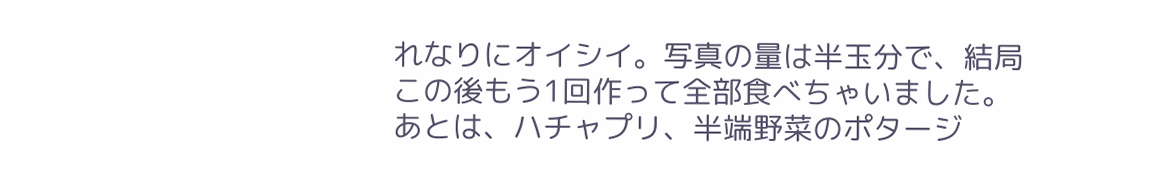れなりにオイシイ。写真の量は半玉分で、結局この後もう1回作って全部食べちゃいました。
あとは、ハチャプリ、半端野菜のポタージ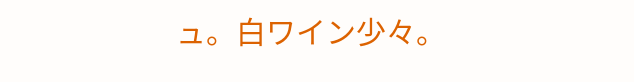ュ。白ワイン少々。